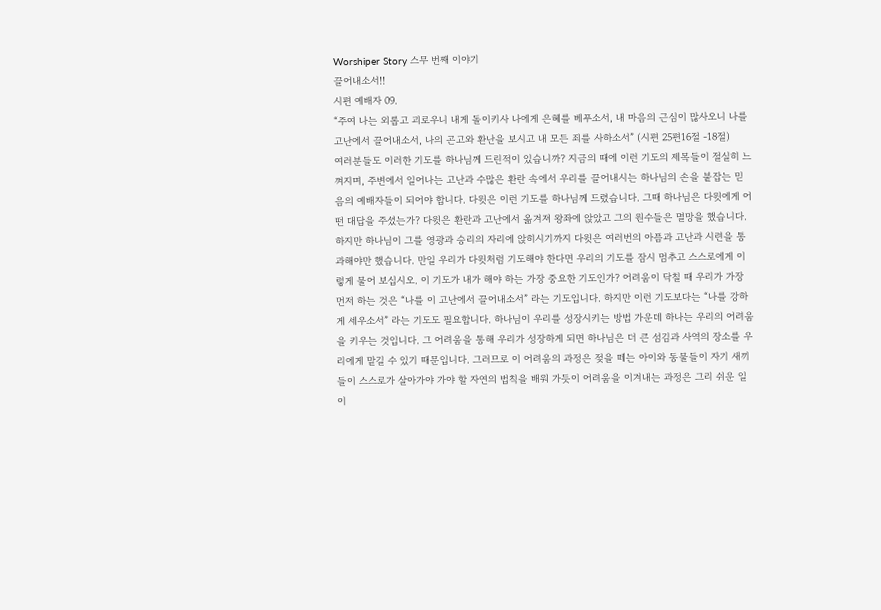Worshiper Story 스무 번째 이야기
끌어내소서!!
시편 예배자 09.
“주여 나는 외롭고 괴로우니 내게 돌이키사 나에게 은혜를 베푸소서, 내 마음의 근심이 많사오니 나를 고난에서 끌어내소서, 나의 곤고와 환난을 보시고 내 모든 죄를 사하소서” (시편 25편16절 -18절)
여러분들도 이러한 기도를 하나님께 드린적이 있습니까? 지금의 때에 이런 기도의 제목들이 절실히 느껴지며, 주변에서 일어나는 고난과 수많은 환란 속에서 우리를 끌어내시는 하나님의 손을 붙잡는 믿음의 예배자들이 되어야 합니다. 다윗은 이런 기도를 하나님께 드렸습니다. 그때 하나님은 다윗에게 어떤 대답을 주셨는가? 다윗은 환란과 고난에서 옮겨져 왕좌에 앉았고 그의 원수들은 멸망을 했습니다. 하지만 하나님이 그를 영광과 승리의 자리에 앉히시기까지 다윗은 여러번의 아픔과 고난과 시련을 통과해야만 했습니다. 만일 우리가 다윗처럼 기도해야 한다면 우리의 기도를 잠시 멈추고 스스로에게 이렇게 물어 보십시오. 이 기도가 내가 해야 하는 가장 중요한 기도인가? 어려움이 닥칠 때 우리가 가장 먼저 하는 것은 “나를 이 고난에서 끌어내소서” 라는 기도입니다. 하지만 이런 기도보다는 “나를 강하게 세우소서” 라는 기도도 필요합니다. 하나님이 우리를 성장시키는 방법 가운데 하나는 우리의 어려움을 키우는 것입니다. 그 어려움을 통해 우리가 성장하게 되면 하나님은 더 큰 섬김과 사역의 장소를 우리에게 맡길 수 있기 때문입니다. 그러므로 이 어려움의 과정은 젖을 떼는 아이와 동물들이 자기 새끼들이 스스로가 살아가야 가야 할 자연의 법칙을 배워 가듯이 어려움을 이겨내는 과정은 그리 쉬운 일이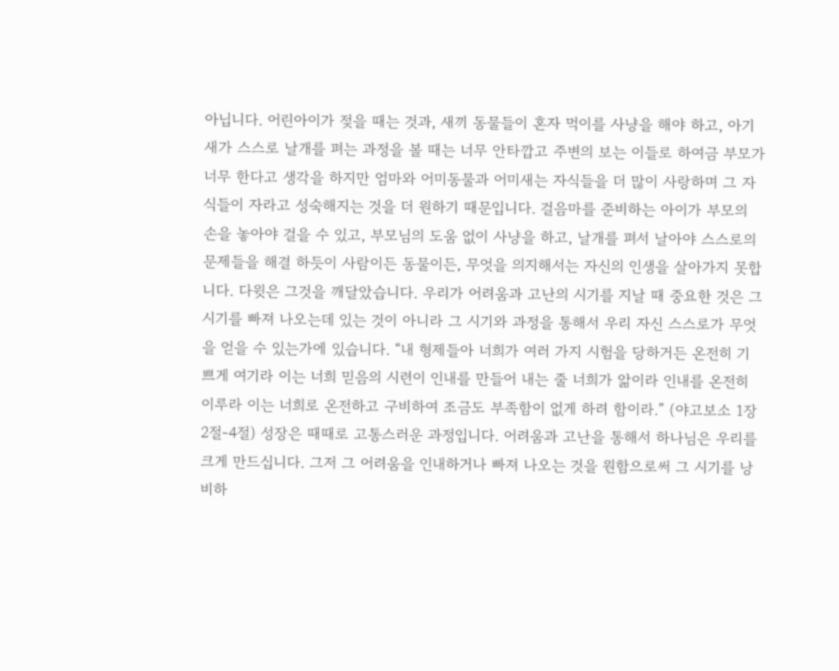아닙니다. 어린아이가 젖을 때는 것과, 새끼 동물들이 혼자 먹이를 사냥을 해야 하고, 아기 새가 스스로 날개를 펴는 과정을 볼 때는 너무 안타깝고 주변의 보는 이들로 하여금 부모가 너무 한다고 생각을 하지만 엄마와 어미동물과 어미새는 자식들을 더 많이 사랑하며 그 자식들이 자라고 성숙해지는 것을 더 원하기 때문입니다. 걸음마를 준비하는 아이가 부모의 손을 놓아야 걸을 수 있고, 부모님의 도움 없이 사냥을 하고, 날개를 펴서 날아야 스스로의 문제들을 해결 하듯이 사람이든 동물이든, 무엇을 의지해서는 자신의 인생을 살아가지 못합니다. 다윗은 그것을 깨달았습니다. 우리가 어려움과 고난의 시기를 지날 때 중요한 것은 그 시기를 빠져 나오는데 있는 것이 아니라 그 시기와 과정을 통해서 우리 자신 스스로가 무엇을 얻을 수 있는가에 있습니다. “내 형제들아 너희가 여러 가지 시험을 당하거든 온전히 기쁘게 여기라 이는 너희 믿음의 시련이 인내를 만들어 내는 줄 너희가 앎이라 인내를 온전히 이루라 이는 너희로 온전하고 구비하여 조금도 부족함이 없게 하려 함이라.” (야고보소 1장 2절-4절) 성장은 때때로 고통스러운 과정입니다. 어려움과 고난을 통해서 하나님은 우리를 크게 만드십니다. 그저 그 어려움을 인내하거나 빠져 나오는 것을 원함으로써 그 시기를 낭비하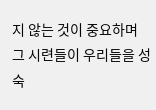지 않는 것이 중요하며 그 시련들이 우리들을 성숙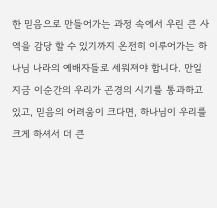한 믿음으로 만들어가는 과정 속에서 우린 큰 사역을 감당 할 수 있기까지 온전히 이루어가는 하나님 나라의 예배자들로 세워져야 합니다. 만일 지금 이순간의 우리가 곤경의 시기를 통과하고 있고, 믿음의 어려움이 크다면, 하나님이 우리를 크게 하셔서 더 큰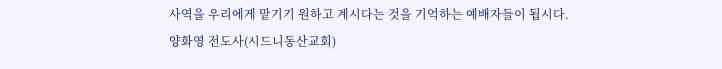사역을 우리에게 맡기기 원하고 계시다는 것을 기억하는 예배자들이 됩시다.
양화영 전도사(시드니동산교회)